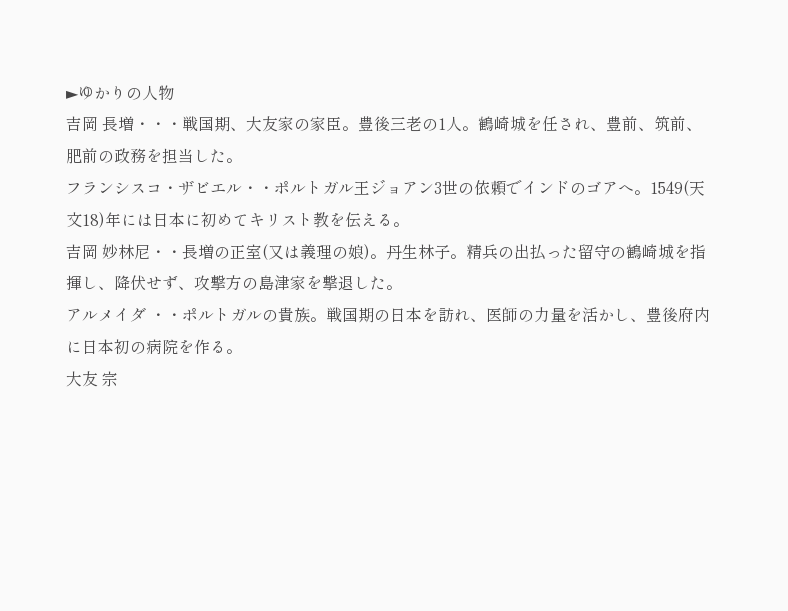►ゆかりの人物
吉岡 長増・・・戦国期、大友家の家臣。豊後三老の1人。鶴崎城を任され、豊前、筑前、肥前の政務を担当した。
フランシスコ・ザビエル・・ポルトガル王ジョアン3世の依頼でインドのゴアへ。1549(天文18)年には日本に初めてキリスト教を伝える。
吉岡 妙林尼・・長増の正室(又は義理の娘)。丹生林子。精兵の出払った留守の鶴崎城を指揮し、降伏せず、攻撃方の島津家を撃退した。
アルメイダ ・・ポルトガルの貴族。戦国期の日本を訪れ、医師の力量を活かし、豊後府内に日本初の病院を作る。
大友 宗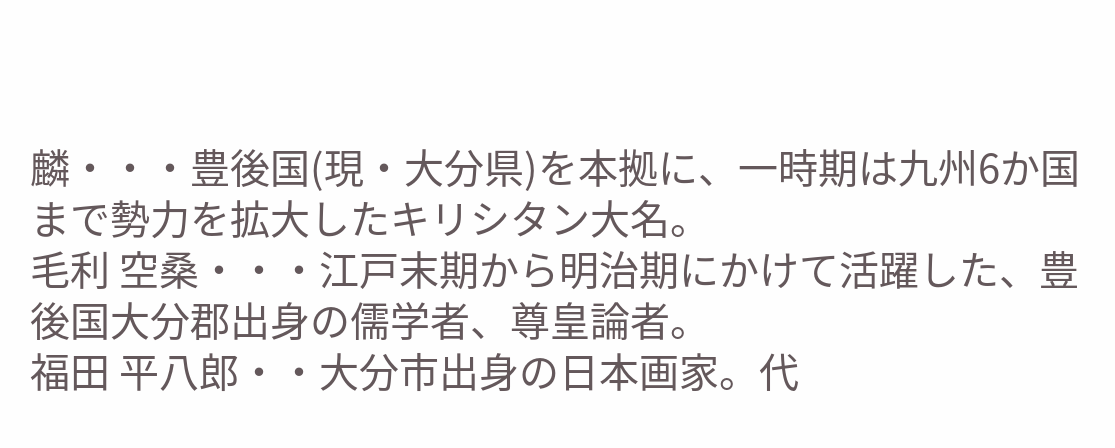麟・・・豊後国(現・大分県)を本拠に、一時期は九州6か国まで勢力を拡大したキリシタン大名。
毛利 空桑・・・江戸末期から明治期にかけて活躍した、豊後国大分郡出身の儒学者、尊皇論者。
福田 平八郎・・大分市出身の日本画家。代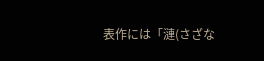表作には「漣(さざな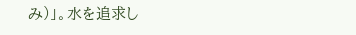み)」。水を追求し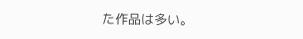た作品は多い。